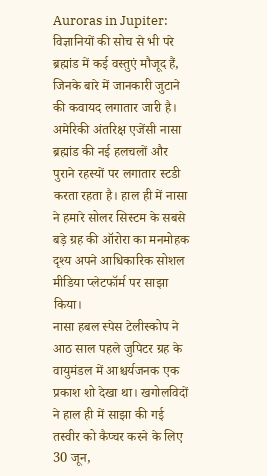Auroras in Jupiter: विज्ञानियों की सोच से भी परे ब्रह्मांड में कई वस्तुएं मौजूद हैं, जिनके बारे में जानकारी जुटाने की कवायद लगातार जारी है। अमेरिकी अंतरिक्ष एजेंसी नासा ब्रह्मांड की नई हलचलों और पुराने रहस्यों पर लगातार स्टडी करता रहता है। हाल ही में नासा ने हमारे सोलर सिस्टम के सबसे बड़े ग्रह की ऑरोरा का मनमोहक दृश्य अपने आधिकारिक सोशल मीडिया प्लेटफॉर्म पर साझा किया।
नासा हबल स्पेस टेलीस्कोप ने आठ साल पहले जुपिटर ग्रह के वायुमंडल में आश्चर्यजनक एक प्रकाश शो देखा था। खगोलविदों ने हाल ही में साझा की गई तस्वीर को कैप्चर करने के लिए 30 जून,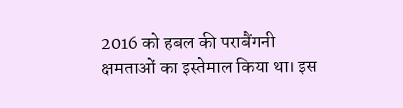2016 को हबल की पराबैंगनी क्षमताओं का इस्तेमाल किया था। इस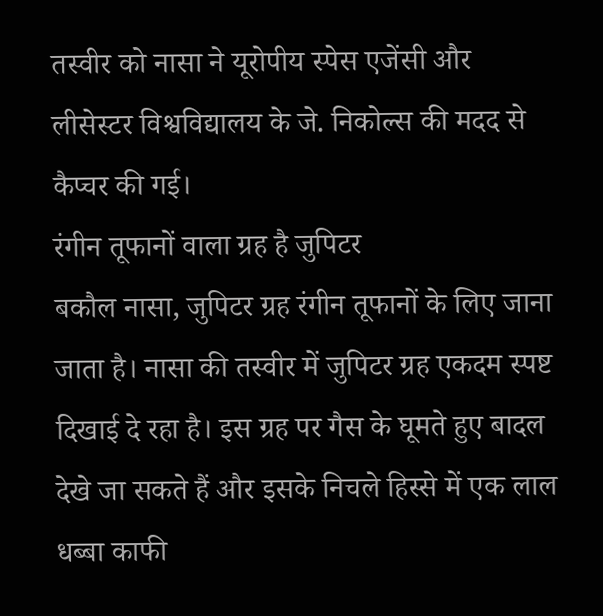तस्वीर को नासा ने यूरोपीय स्पेस एजेंसी और लीसेस्टर विश्वविद्यालय के जे. निकोल्स की मदद से कैप्चर की गई।
रंगीन तूफानों वाला ग्रह है जुपिटर
बकौल नासा, जुपिटर ग्रह रंगीन तूफानों के लिए जाना जाता है। नासा की तस्वीर में जुपिटर ग्रह एकदम स्पष्ट दिखाई दे रहा है। इस ग्रह पर गैस के घूमते हुए बादल देखे जा सकते हैं और इसके निचले हिस्से में एक लाल धब्बा काफी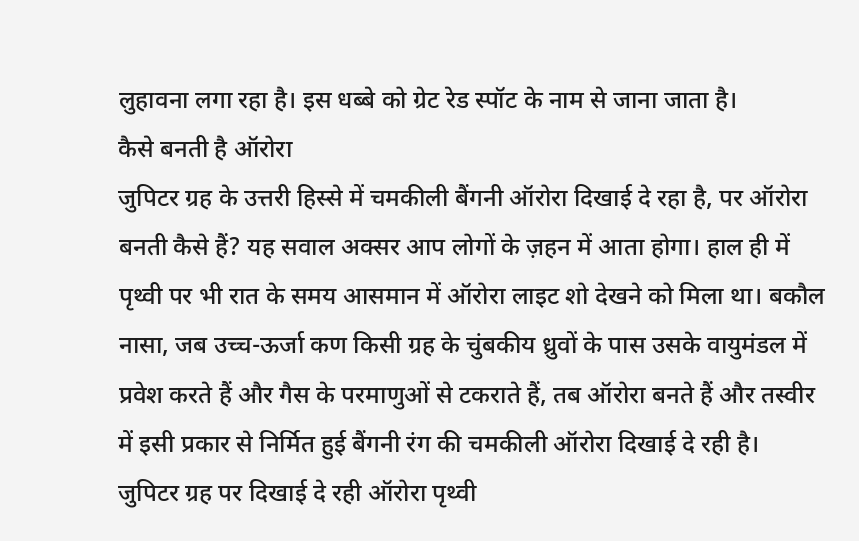लुहावना लगा रहा है। इस धब्बे को ग्रेट रेड स्पॉट के नाम से जाना जाता है।
कैसे बनती है ऑरोरा
जुपिटर ग्रह के उत्तरी हिस्से में चमकीली बैंगनी ऑरोरा दिखाई दे रहा है, पर ऑरोरा बनती कैसे हैं? यह सवाल अक्सर आप लोगों के ज़हन में आता होगा। हाल ही में पृथ्वी पर भी रात के समय आसमान में ऑरोरा लाइट शो देखने को मिला था। बकौल नासा, जब उच्च-ऊर्जा कण किसी ग्रह के चुंबकीय ध्रुवों के पास उसके वायुमंडल में प्रवेश करते हैं और गैस के परमाणुओं से टकराते हैं, तब ऑरोरा बनते हैं और तस्वीर में इसी प्रकार से निर्मित हुई बैंगनी रंग की चमकीली ऑरोरा दिखाई दे रही है।
जुपिटर ग्रह पर दिखाई दे रही ऑरोरा पृथ्वी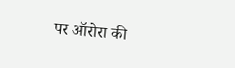पर ऑरोरा की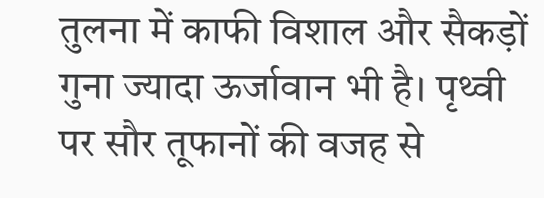तुलना में काफी विशाल और सैकड़ों गुना ज्यादा ऊर्जावान भी है। पृथ्वी पर सौर तूफानों की वजह से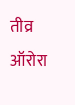तीव्र ऑरोरा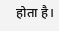होता है।